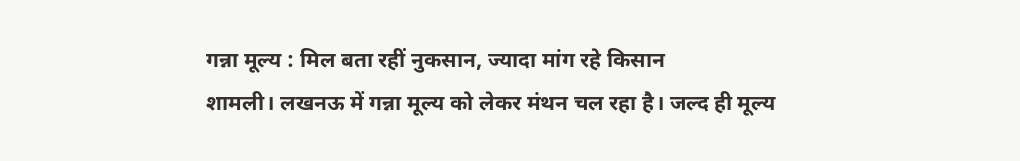गन्ना मूल्य : मिल बता रहीं नुकसान, ज्यादा मांग रहे किसान
शामली। लखनऊ में गन्ना मूल्य को लेकर मंथन चल रहा है। जल्द ही मूल्य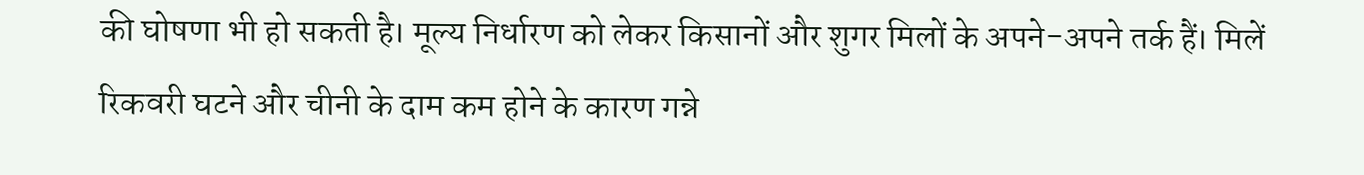की घोषणा भी हो सकती है। मूल्य निर्धारण को लेकर किसानों और शुगर मिलों के अपने-अपने तर्क हैं। मिलें रिकवरी घटने और चीनी के दाम कम होने के कारण गन्ने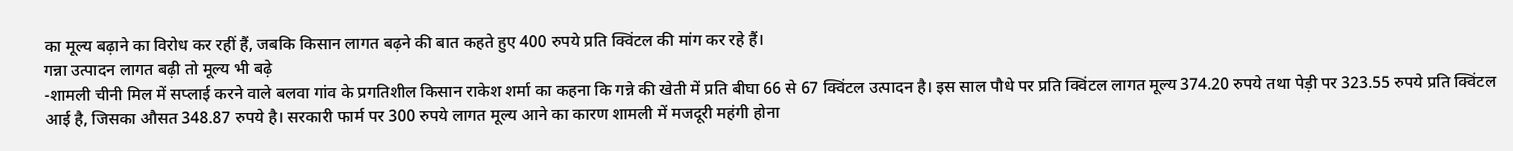का मूल्य बढ़ाने का विरोध कर रहीं हैं, जबकि किसान लागत बढ़ने की बात कहते हुए 400 रुपये प्रति क्विंटल की मांग कर रहे हैं।
गन्ना उत्पादन लागत बढ़ी तो मूल्य भी बढ़े
-शामली चीनी मिल में सप्लाई करने वाले बलवा गांव के प्रगतिशील किसान राकेश शर्मा का कहना कि गन्ने की खेती में प्रति बीघा 66 से 67 क्विंटल उत्पादन है। इस साल पौधे पर प्रति क्विंटल लागत मूल्य 374.20 रुपये तथा पेड़ी पर 323.55 रुपये प्रति क्विंटल आई है, जिसका औसत 348.87 रुपये है। सरकारी फार्म पर 300 रुपये लागत मूल्य आने का कारण शामली में मजदूरी महंगी होना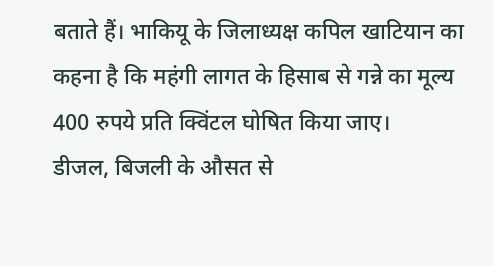बताते हैं। भाकियू के जिलाध्यक्ष कपिल खाटियान का कहना है कि महंगी लागत के हिसाब से गन्ने का मूल्य 400 रुपये प्रति क्विंटल घोषित किया जाए।
डीजल, बिजली के औसत से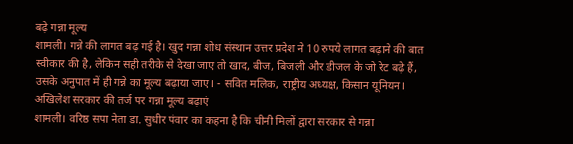बढ़े गन्ना मूल्य
शामली। गन्ने की लागत बढ़ गई है। खुद गन्ना शोध संस्थान उत्तर प्रदेश ने 10 रुपये लागत बढ़ाने की बात स्वीकार की है, लेकिन सही तरीके से देखा जाए तो खाद, बीज, बिजली और डीजल के जो रेट बढ़े हैं, उसके अनुपात में ही गन्ने का मूल्य बढ़ाया जाए। - सवित मलिक, राष्ट्रीय अध्यक्ष, किसान यूनियन।
अखिलेश सरकार की तर्ज पर गन्ना मूल्य बढ़ाएं
शामली। वरिष्ठ सपा नेता डा. सुधीर पंवार का कहना है कि चीनी मिलों द्वारा सरकार से गन्ना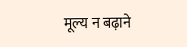मूल्य न बढ़ाने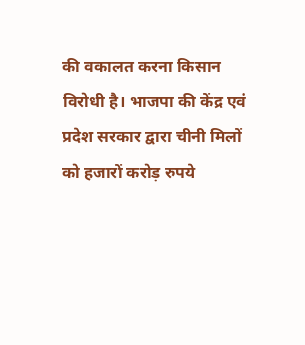की वकालत करना किसान विरोधी है। भाजपा की केंद्र एवं प्रदेश सरकार द्वारा चीनी मिलों को हजारों करोड़ रुपये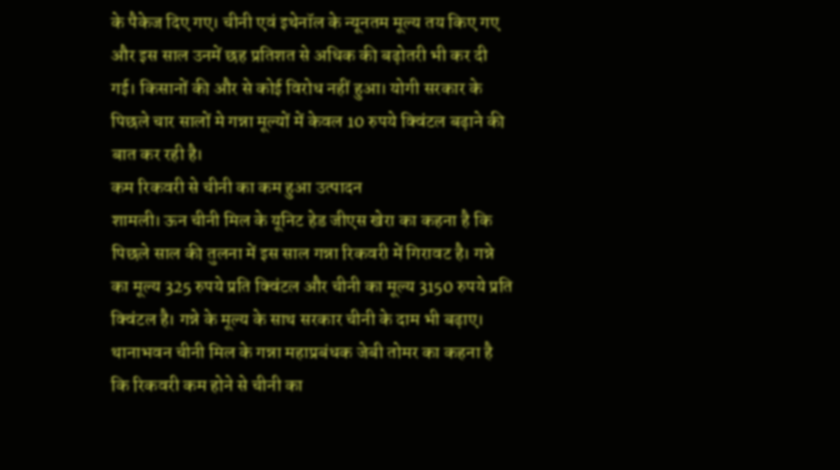के पैकेज दिए गए। चीनी एवं इथेनॉल के न्यूनतम मूल्य तय किए गए और इस साल उनमें छह प्रतिशत से अधिक की बढ़ोतरी भी कर दी गई। किसानों की और से कोई विरोध नहीं हुआ। योगी सरकार के पिछले चार सालों मे गन्ना मूल्यों में केवल 10 रुपये क्विंटल बढ़ाने की बात कर रही है।
कम रिकवरी से चीनी का कम हुआ उत्पादन
शामली। ऊन चीनी मिल के यूनिट हेड जीएस खेरा का कहना है कि पिछले साल की तुलना में इस साल गन्ना रिकवरी में गिरावट है। गन्ने का मूल्य 325 रुपये प्रति क्विंटल और चीनी का मूल्य 3150 रुपये प्रति क्विंटल है। गन्ने के मूल्य के साथ सरकार चीनी के दाम भी बढ़ाए। थानाभवन चीनी मिल के गन्ना महाप्रबंधक जेबी तोमर का कहना है कि रिकवरी कम होने से चीनी का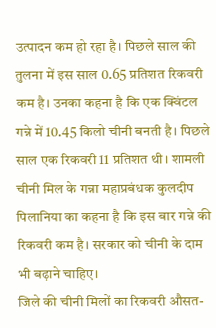उत्पादन कम हो रहा है। पिछले साल की तुलना में इस साल 0.65 प्रतिशत रिकवरी कम है। उनका कहना है कि एक क्विंटल गन्ने में 10.45 किलो चीनी बनती है। पिछले साल एक रिकवरी 11 प्रतिशत थी। शामली चीनी मिल के गन्ना महाप्रबंधक कुलदीप पिलानिया का कहना है कि इस बार गन्ने की रिकवरी कम है। सरकार को चीनी के दाम भी बढ़ाने चाहिए।
जिले की चीनी मिलों का रिकवरी औसत-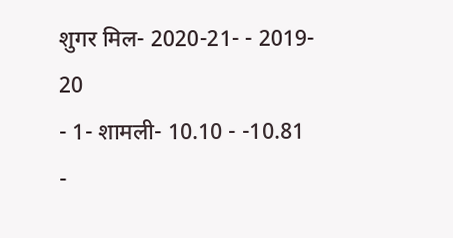शुगर मिल- 2020-21- - 2019- 20
- 1- शामली- 10.10 - -10.81
-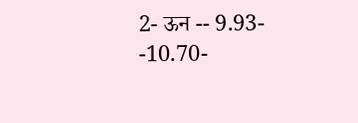2- ऊन -- 9.93- -10.70-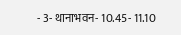- 3- थानाभवन- 10.45- 11.10